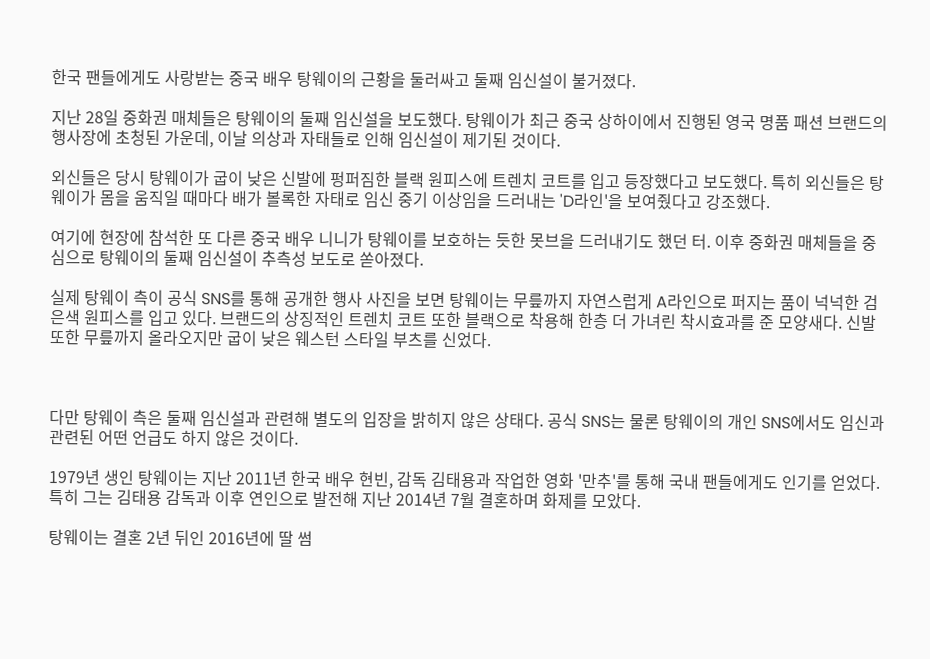한국 팬들에게도 사랑받는 중국 배우 탕웨이의 근황을 둘러싸고 둘째 임신설이 불거졌다.

지난 28일 중화권 매체들은 탕웨이의 둘째 임신설을 보도했다. 탕웨이가 최근 중국 상하이에서 진행된 영국 명품 패션 브랜드의 행사장에 초청된 가운데, 이날 의상과 자태들로 인해 임신설이 제기된 것이다.

외신들은 당시 탕웨이가 굽이 낮은 신발에 펑퍼짐한 블랙 원피스에 트렌치 코트를 입고 등장했다고 보도했다. 특히 외신들은 탕웨이가 몸을 움직일 때마다 배가 볼록한 자태로 임신 중기 이상임을 드러내는 'D라인'을 보여줬다고 강조했다.

여기에 현장에 참석한 또 다른 중국 배우 니니가 탕웨이를 보호하는 듯한 못브을 드러내기도 했던 터. 이후 중화권 매체들을 중심으로 탕웨이의 둘째 임신설이 추측성 보도로 쏟아졌다.

실제 탕웨이 측이 공식 SNS를 통해 공개한 행사 사진을 보면 탕웨이는 무릎까지 자연스럽게 A라인으로 퍼지는 품이 넉넉한 검은색 원피스를 입고 있다. 브랜드의 상징적인 트렌치 코트 또한 블랙으로 착용해 한층 더 가녀린 착시효과를 준 모양새다. 신발 또한 무릎까지 올라오지만 굽이 낮은 웨스턴 스타일 부츠를 신었다.



다만 탕웨이 측은 둘째 임신설과 관련해 별도의 입장을 밝히지 않은 상태다. 공식 SNS는 물론 탕웨이의 개인 SNS에서도 임신과 관련된 어떤 언급도 하지 않은 것이다.

1979년 생인 탕웨이는 지난 2011년 한국 배우 현빈, 감독 김태용과 작업한 영화 '만추'를 통해 국내 팬들에게도 인기를 얻었다. 특히 그는 김태용 감독과 이후 연인으로 발전해 지난 2014년 7월 결혼하며 화제를 모았다.

탕웨이는 결혼 2년 뒤인 2016년에 딸 썸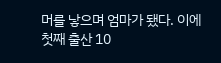머를 낳으며 엄마가 됐다. 이에 첫째 출산 10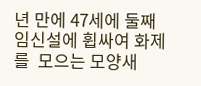년 만에 47세에 둘째 임신설에 휩싸여 화제를  모으는 모양새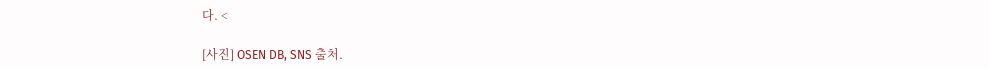다. <

[사진] OSEN DB, SNS 출처.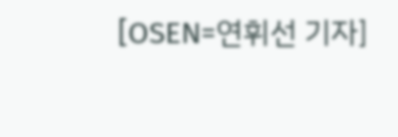[OSEN=연휘선 기자]